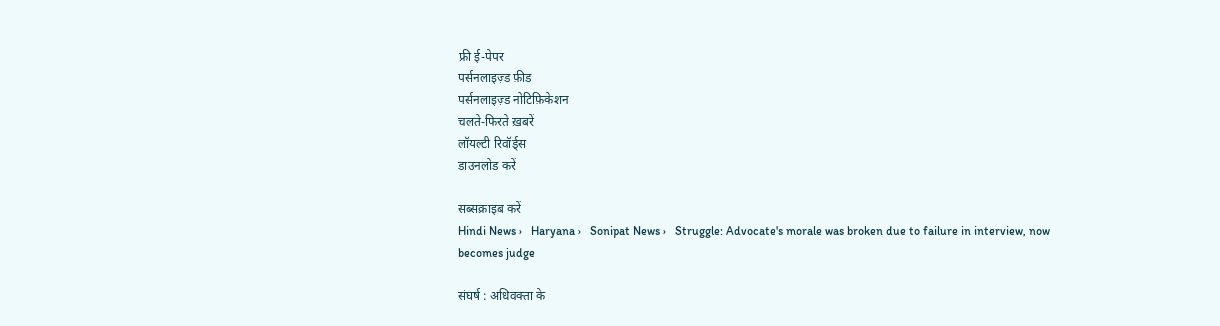फ्री ई-पेपर
पर्सनलाइज़्ड फ़ीड
पर्सनलाइज़्ड नोटिफ़िकेशन
चलते-फिरते ख़बरें
लॉयल्टी रिवॉर्ड्स
डाउनलोड करें

सब्सक्राइब करें
Hindi News ›   Haryana ›   Sonipat News ›   Struggle: Advocate's morale was broken due to failure in interview, now becomes judge

संघर्ष : अधिवक्ता के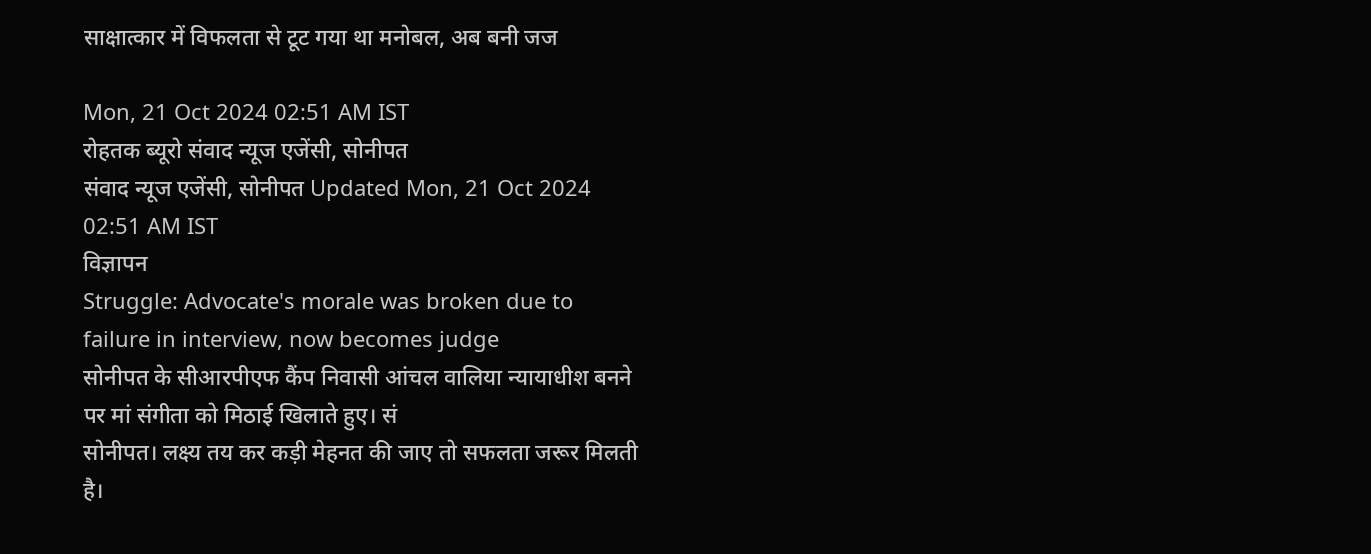साक्षात्कार में विफलता से टूट गया था मनोबल, अब बनी जज

Mon, 21 Oct 2024 02:51 AM IST
रोहतक ब्यूरो संवाद न्यूज एजेंसी, सोनीपत
संवाद न्यूज एजेंसी, सोनीपत Updated Mon, 21 Oct 2024 02:51 AM IST
विज्ञापन
Struggle: Advocate's morale was broken due to failure in interview, now becomes judge
सोनीपत के सीआरपीएफ कैंप निवासी आंचल वालिया न्यायाधीश बनने पर मां संगीता को मिठाई खिलाते हुए। सं
सोनीपत। लक्ष्य तय कर कड़ी मेहनत की जाए तो सफलता जरूर मिलती है।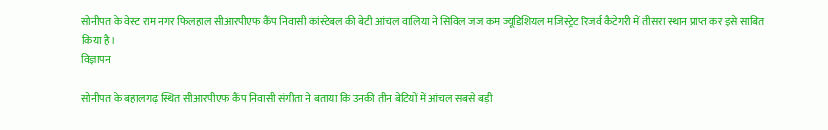सोनीपत के वेस्ट राम नगर फिलहाल सीआरपीएफ कैंप निवासी कांस्टेबल की बेटी आंचल वालिया ने सिविल जज कम ज्यूडिशियल मजिस्ट्रेट रिजर्व कैटेगरी में तीसरा स्थान प्राप्त कर इसे साबित किया है।
विज्ञापन

सोनीपत के बहालगढ़ स्थित सीआरपीएफ कैंप निवासी संगीता ने बताया कि उनकी तीन बेटियों में आंचल सबसे बड़ी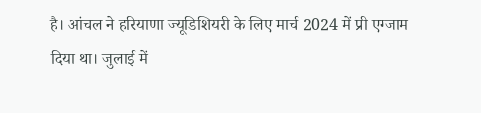है। आंचल ने हरियाणा ज्यूडिशियरी के लिए मार्च 2024 में प्री एग्जाम दिया था। जुलाई में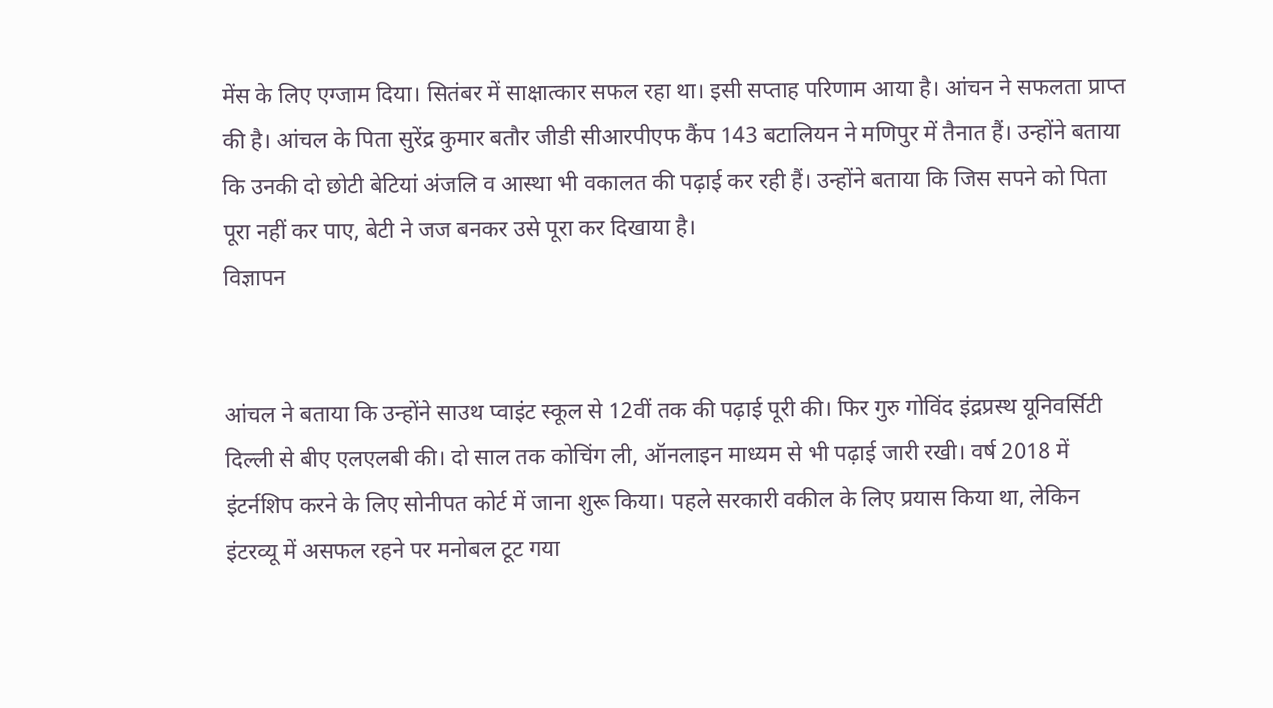मेंस के लिए एग्जाम दिया। सितंबर में साक्षात्कार सफल रहा था। इसी सप्ताह परिणाम आया है। आंचन ने सफलता प्राप्त की है। आंचल के पिता सुरेंद्र कुमार बतौर जीडी सीआरपीएफ कैंप 143 बटालियन ने मणिपुर में तैनात हैं। उन्होंने बताया कि उनकी दो छोटी बेटियां अंजलि व आस्था भी वकालत की पढ़ाई कर रही हैं। उन्होंने बताया कि जिस सपने को पिता पूरा नहीं कर पाए, बेटी ने जज बनकर उसे पूरा कर दिखाया है।
विज्ञापन


आंचल ने बताया कि उन्होंने साउथ प्वाइंट स्कूल से 12वीं तक की पढ़ाई पूरी की। फिर गुरु गोविंद इंद्रप्रस्थ यूनिवर्सिटी दिल्ली से बीए एलएलबी की। दो साल तक कोचिंग ली, ऑनलाइन माध्यम से भी पढ़ाई जारी रखी। वर्ष 2018 में इंटर्नशिप करने के लिए सोनीपत कोर्ट में जाना शुरू किया। पहले सरकारी वकील के लिए प्रयास किया था, लेकिन इंटरव्यू में असफल रहने पर मनोबल टूट गया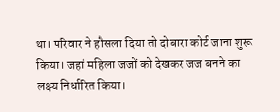था। परिवार ने हौसला दिया तो दोबारा कोर्ट जाना शुरू किया। जहां महिला जजों को देखकर जज बनने का लक्ष्य निर्धारित किया।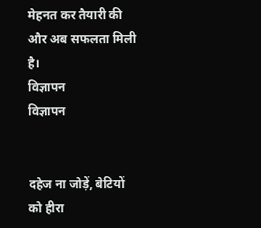मेहनत कर तैयारी की और अब सफलता मिली है।
विज्ञापन
विज्ञापन


दहेज ना जोड़ें, बेटियों को हीरा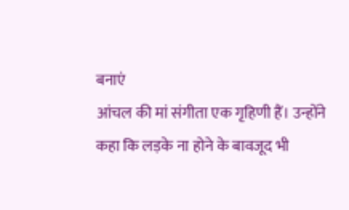बनाएं
आंचल की मां संगीता एक गृहिणी हैं। उन्होंने कहा कि लड़के ना होने के बावजूद भी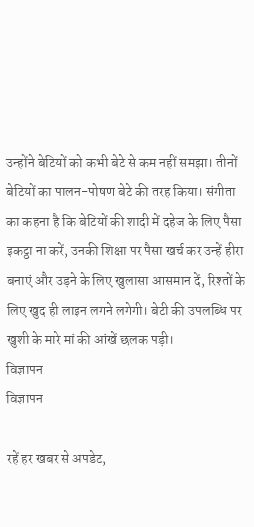उन्होंने बेटियों को कभी बेटे से कम नहीं समझा। तीनों बेटियों का पालन-पोषण बेटे की तरह किया। संगीता का कहना है कि बेटियों की शादी में दहेज के लिए पैसा इकट्ठा ना करें, उनकी शिक्षा पर पैसा खर्च कर उन्हें हीरा बनाएं और उड़ने के लिए खुलासा आसमान दें, रिश्तों के लिए खुद ही लाइन लगने लगेगी। बेटी की उपलब्धि पर खुशी के मारे मां की आंखें छलक पड़ी।
विज्ञापन
विज्ञापन

रहें हर खबर से अपडेट,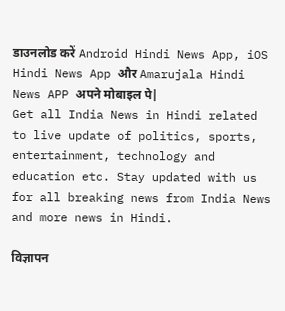डाउनलोड करें Android Hindi News App, iOS Hindi News App और Amarujala Hindi News APP अपने मोबाइल पे|
Get all India News in Hindi related to live update of politics, sports, entertainment, technology and education etc. Stay updated with us for all breaking news from India News and more news in Hindi.

विज्ञापन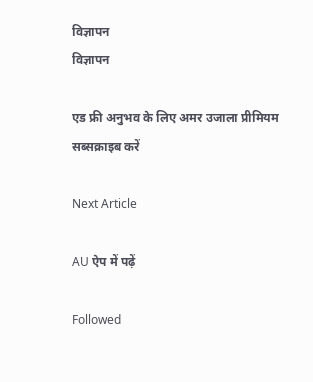विज्ञापन
विज्ञापन

एड फ्री अनुभव के लिए अमर उजाला प्रीमियम सब्सक्राइब करें

Next Article

AU ऐप में पढ़ें

Followed